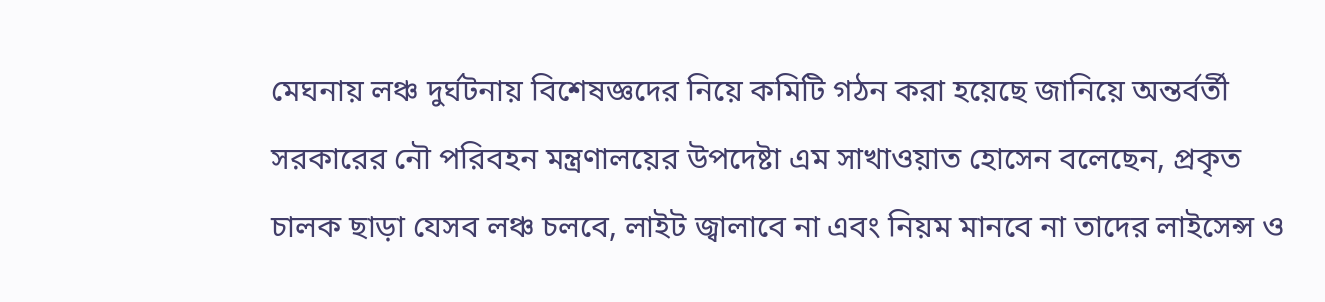মেঘনায় লঞ্চ দুর্ঘটনায় বিশেষজ্ঞদের নিয়ে কমিটি গঠন করা হয়েছে জানিয়ে অন্তর্বর্তী সরকারের নৌ পরিবহন মন্ত্রণালয়ের উপদেষ্টা এম সাখাওয়াত হোসেন বলেছেন, প্রকৃত চালক ছাড়া যেসব লঞ্চ চলবে, লাইট জ্বালাবে না এবং নিয়ম মানবে না তাদের লাইসেন্স ও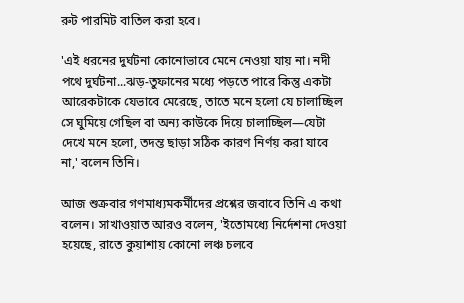রুট পারমিট বাতিল করা হবে।

'এই ধরনের দুর্ঘটনা কোনোভাবে মেনে নেওয়া যায় না। নদী পথে দুর্ঘটনা...ঝড়-তুফানের মধ্যে পড়তে পারে কিন্তু একটা আরেকটাকে যেভাবে মেরেছে, তাতে মনে হলো যে চালাচ্ছিল সে ঘুমিয়ে গেছিল বা অন্য কাউকে দিয়ে চালাচ্ছিল—যেটা দেখে মনে হলো, তদন্ত ছাড়া সঠিক কারণ নির্ণয় করা যাবে না,' বলেন তিনি।

আজ শুক্রবার গণমাধ্যমকর্মীদের প্রশ্নের জবাবে তিনি এ কথা বলেন। সাখাওয়াত আরও বলেন, 'ইতোমধ্যে নির্দেশনা দেওয়া হয়েছে, রাতে কুয়াশায় কোনো লঞ্চ চলবে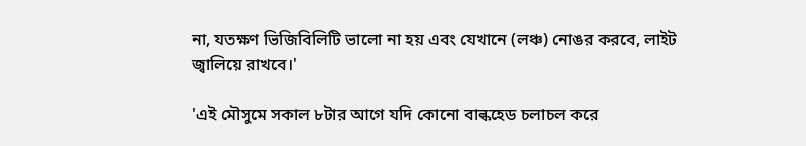না, যতক্ষণ ভিজিবিলিটি ভালো না হয় এবং যেখানে (লঞ্চ) নোঙর করবে, লাইট জ্বালিয়ে রাখবে।'

'এই মৌসুমে সকাল ৮টার আগে যদি কোনো বাল্কহেড চলাচল করে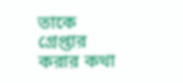তাকে গ্রেপ্তার করার কথা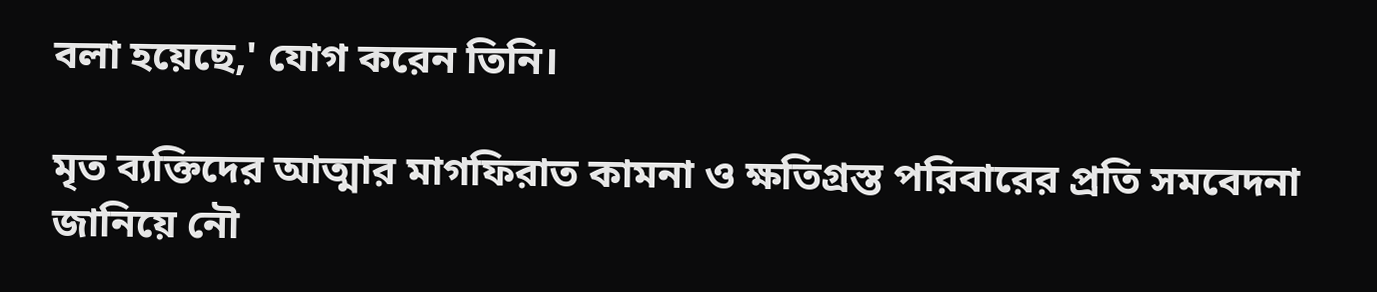বলা হয়েছে,' যোগ করেন তিনি।

মৃত ব্যক্তিদের আত্মার মাগফিরাত কামনা ও ক্ষতিগ্রস্ত পরিবারের প্রতি সমবেদনা জানিয়ে নৌ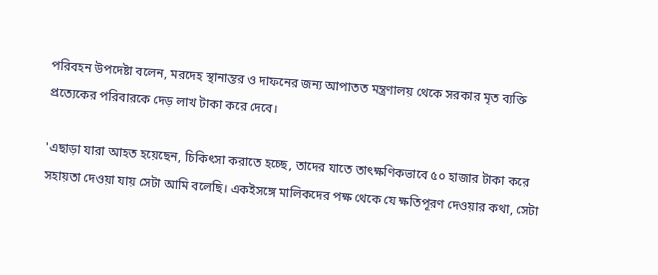পরিবহন উপদেষ্টা বলেন, মরদেহ স্থানান্তর ও দাফনের জন্য আপাতত মন্ত্রণালয় থেকে সরকার মৃত ব্যক্তি প্রত্যেকের পরিবারকে দেড় লাখ টাকা করে দেবে।

'এছাড়া যারা আহত হয়েছেন, চিকিৎসা করাতে হচ্ছে, তাদের যাতে তাৎক্ষণিকভাবে ৫০ হাজার টাকা করে সহায়তা দেওয়া যায় সেটা আমি বলেছি। একইসঙ্গে মালিকদের পক্ষ থেকে যে ক্ষতিপূরণ দেওয়ার কথা, সেটা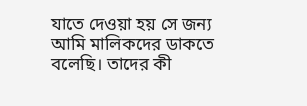যাতে দেওয়া হয় সে জন্য আমি মালিকদের ডাকতে বলেছি। তাদের কী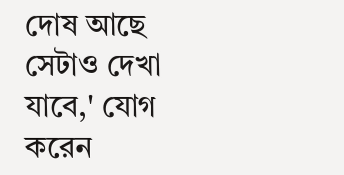দোষ আছে সেটাও দেখা যাবে,' যোগ করেন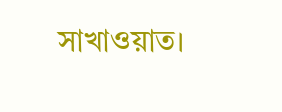সাখাওয়াত।